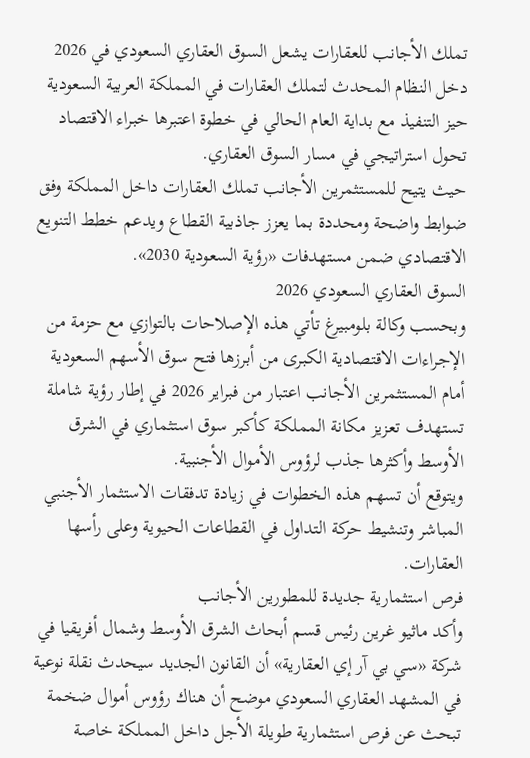تملك الأجانب للعقارات يشعل السوق العقاري السعودي في 2026
دخل النظام المحدث لتملك العقارات في المملكة العربية السعودية حيز التنفيذ مع بداية العام الحالي في خطوة اعتبرها خبراء الاقتصاد تحول استراتيجي في مسار السوق العقاري.
حيث يتيح للمستثمرين الأجانب تملك العقارات داخل المملكة وفق ضوابط واضحة ومحددة بما يعزز جاذبية القطاع ويدعم خطط التنويع الاقتصادي ضمن مستهدفات «رؤية السعودية 2030».
السوق العقاري السعودي 2026
وبحسب وكالة بلومبيرغ تأتي هذه الإصلاحات بالتوازي مع حزمة من الإجراءات الاقتصادية الكبرى من أبرزها فتح سوق الأسهم السعودية أمام المستثمرين الأجانب اعتبار من فبراير 2026 في إطار رؤية شاملة تستهدف تعزيز مكانة المملكة كأكبر سوق استثماري في الشرق الأوسط وأكثرها جذب لرؤوس الأموال الأجنبية.
ويتوقع أن تسهم هذه الخطوات في زيادة تدفقات الاستثمار الأجنبي المباشر وتنشيط حركة التداول في القطاعات الحيوية وعلى رأسها العقارات.
فرص استثمارية جديدة للمطورين الأجانب
وأكد ماثيو غرين رئيس قسم أبحاث الشرق الأوسط وشمال أفريقيا في شركة «سي بي آر إي العقارية» أن القانون الجديد سيحدث نقلة نوعية في المشهد العقاري السعودي موضح أن هناك رؤوس أموال ضخمة تبحث عن فرص استثمارية طويلة الأجل داخل المملكة خاصة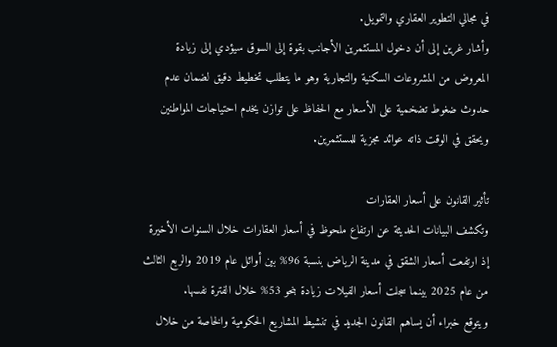في مجالي التطوير العقاري والتمويل.
وأشار غرين إلى أن دخول المستثمرين الأجانب بقوة إلى السوق سيؤدي إلى زيادة المعروض من المشروعات السكنية والتجارية وهو ما يتطلب تخطيط دقيق لضمان عدم حدوث ضغوط تضخمية على الأسعار مع الحفاظ على توازن يخدم احتياجات المواطنين ويحقق في الوقت ذاته عوائد مجزية للمستثمرين.

تأثير القانون على أسعار العقارات
وتكشف البيانات الحديثة عن ارتفاع ملحوظ في أسعار العقارات خلال السنوات الأخيرة إذ ارتفعت أسعار الشقق في مدينة الرياض بنسبة 96% بين أوائل عام 2019 والربع الثالث من عام 2025 بينما سجلت أسعار الفيلات زيادة بنحو 53% خلال الفترة نفسها.
ويتوقع خبراء أن يساهم القانون الجديد في تنشيط المشاريع الحكومية والخاصة من خلال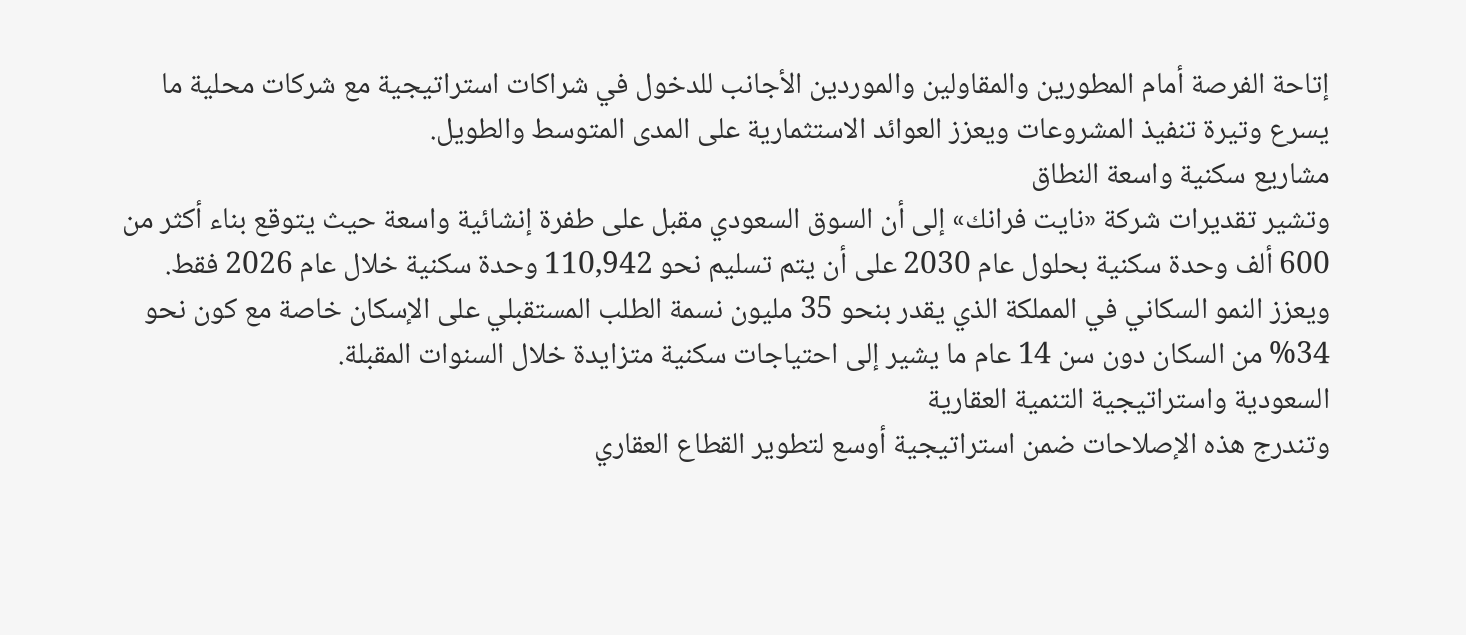إتاحة الفرصة أمام المطورين والمقاولين والموردين الأجانب للدخول في شراكات استراتيجية مع شركات محلية ما يسرع وتيرة تنفيذ المشروعات ويعزز العوائد الاستثمارية على المدى المتوسط والطويل.
مشاريع سكنية واسعة النطاق
وتشير تقديرات شركة «نايت فرانك» إلى أن السوق السعودي مقبل على طفرة إنشائية واسعة حيث يتوقع بناء أكثر من 600 ألف وحدة سكنية بحلول عام 2030 على أن يتم تسليم نحو 110,942 وحدة سكنية خلال عام 2026 فقط.
ويعزز النمو السكاني في المملكة الذي يقدر بنحو 35 مليون نسمة الطلب المستقبلي على الإسكان خاصة مع كون نحو 34% من السكان دون سن 14 عام ما يشير إلى احتياجات سكنية متزايدة خلال السنوات المقبلة.
السعودية واستراتيجية التنمية العقارية
وتندرج هذه الإصلاحات ضمن استراتيجية أوسع لتطوير القطاع العقاري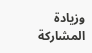وزيادة المشاركة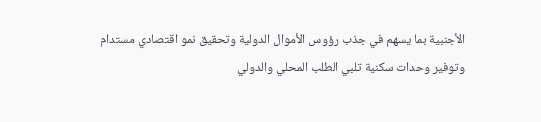الأجنبية بما يسهم في جذب رؤوس الأموال الدولية وتحقيق نمو اقتصادي مستدام وتوفير وحدات سكنية تلبي الطلب المحلي والدولي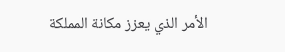الأمر الذي يعزز مكانة المملكة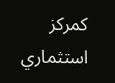كمركز استثماري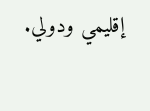إقليمي ودولي.